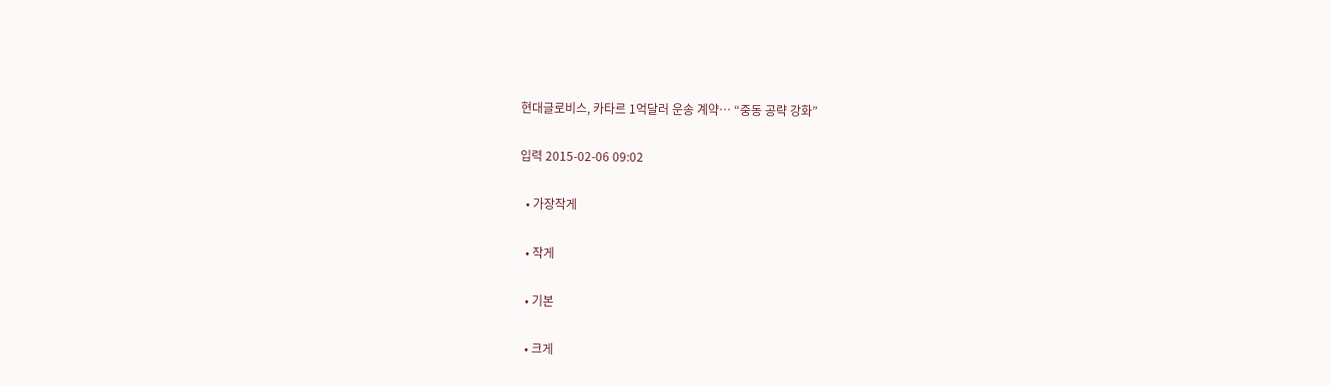현대글로비스, 카타르 1억달러 운송 계약… “중동 공략 강화”

입력 2015-02-06 09:02

  • 가장작게

  • 작게

  • 기본

  • 크게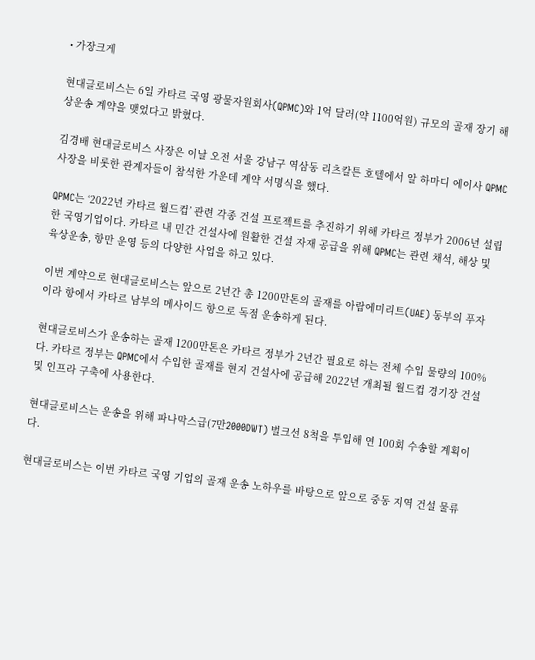• 가장크게

현대글로비스는 6일 카타르 국영 광물자원회사(QPMC)와 1억 달러(약 1100억원) 규모의 골재 장기 해상운송 계약을 맺었다고 밝혔다.

김경배 현대글로비스 사장은 이날 오전 서울 강남구 역삼동 리츠칼튼 호텔에서 알 하마디 에이사 QPMC 사장을 비롯한 관계자들이 참석한 가운데 계약 서명식을 했다.

QPMC는 ‘2022년 카타르 월드컵’ 관련 각종 건설 프로젝트를 추진하기 위해 카타르 정부가 2006년 설립한 국영기업이다. 카타르 내 민간 건설사에 원활한 건설 자재 공급을 위해 QPMC는 관련 채석, 해상 및 육상운송, 항만 운영 등의 다양한 사업을 하고 있다.

이번 계약으로 현대글로비스는 앞으로 2년간 총 1200만톤의 골재를 아랍에미리트(UAE) 동부의 푸자이라 항에서 카타르 남부의 메사이드 항으로 독점 운송하게 된다.

현대글로비스가 운송하는 골재 1200만톤은 카타르 정부가 2년간 필요로 하는 전체 수입 물량의 100%다. 카타르 정부는 QPMC에서 수입한 골재를 현지 건설사에 공급해 2022년 개최될 월드컵 경기장 건설 및 인프라 구축에 사용한다.

현대글로비스는 운송을 위해 파나막스급(7만2000DWT) 벌크선 8척을 투입해 연 100회 수송할 계획이다.

현대글로비스는 이번 카타르 국영 기업의 골재 운송 노하우를 바탕으로 앞으로 중동 지역 건설 물류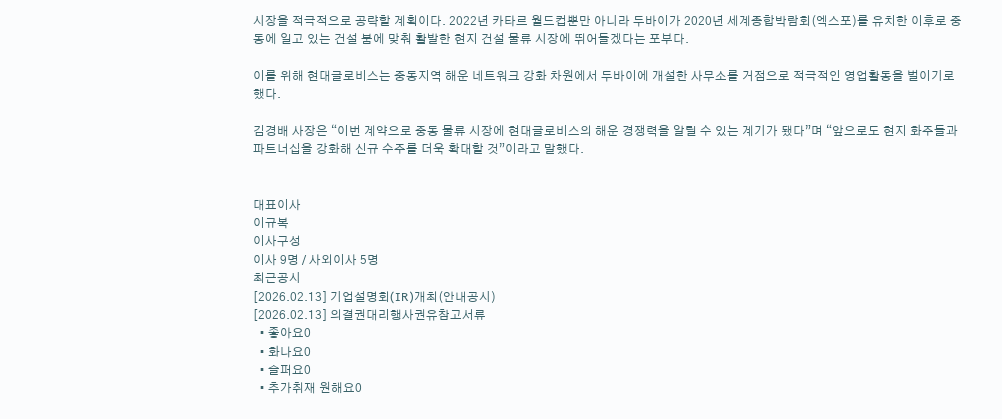시장을 적극적으로 공략할 계획이다. 2022년 카타르 월드컵뿐만 아니라 두바이가 2020년 세계종합박람회(엑스포)를 유치한 이후로 중동에 일고 있는 건설 붐에 맞춰 활발한 현지 건설 물류 시장에 뛰어들겠다는 포부다.

이를 위해 현대글로비스는 중동지역 해운 네트워크 강화 차원에서 두바이에 개설한 사무소를 거점으로 적극적인 영업활동을 벌이기로 했다.

김경배 사장은 “이번 계약으로 중동 물류 시장에 현대글로비스의 해운 경쟁력을 알릴 수 있는 계기가 됐다”며 “앞으로도 현지 화주들과 파트너십을 강화해 신규 수주를 더욱 확대할 것”이라고 말했다.


대표이사
이규복
이사구성
이사 9명 / 사외이사 5명
최근공시
[2026.02.13] 기업설명회(IR)개최(안내공시)
[2026.02.13] 의결권대리행사권유참고서류
  • 좋아요0
  • 화나요0
  • 슬퍼요0
  • 추가취재 원해요0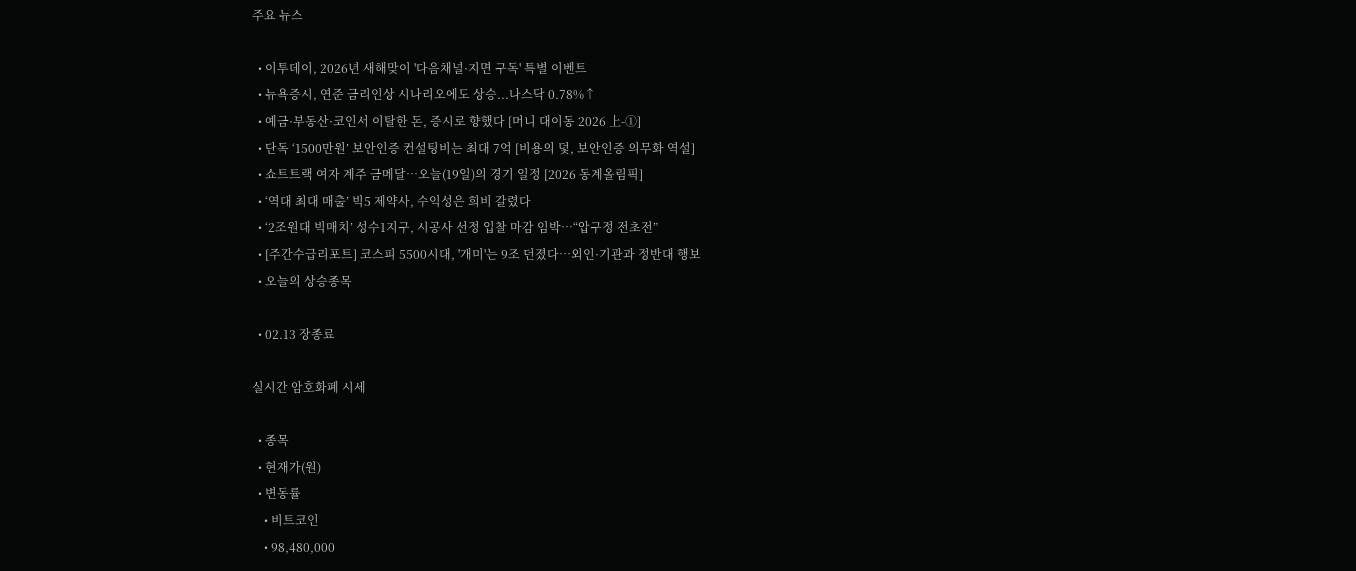주요 뉴스

  • 이투데이, 2026년 새해맞이 '다음채널·지면 구독' 특별 이벤트
  • 뉴욕증시, 연준 금리인상 시나리오에도 상승...나스닥 0.78%↑
  • 예금·부동산·코인서 이탈한 돈, 증시로 향했다 [머니 대이동 2026 上-①]
  • 단독 ‘1500만원’ 보안인증 컨설팅비는 최대 7억 [비용의 덫, 보안인증 의무화 역설]
  • 쇼트트랙 여자 계주 금메달…오늘(19일)의 경기 일정 [2026 동계올림픽]
  • ‘역대 최대 매출’ 빅5 제약사, 수익성은 희비 갈렸다
  • ‘2조원대 빅매치’ 성수1지구, 시공사 선정 입찰 마감 임박…“압구정 전초전”
  • [주간수급리포트] 코스피 5500시대, '개미'는 9조 던졌다…외인·기관과 정반대 행보
  • 오늘의 상승종목

  • 02.13 장종료

실시간 암호화폐 시세

  • 종목
  • 현재가(원)
  • 변동률
    • 비트코인
    • 98,480,000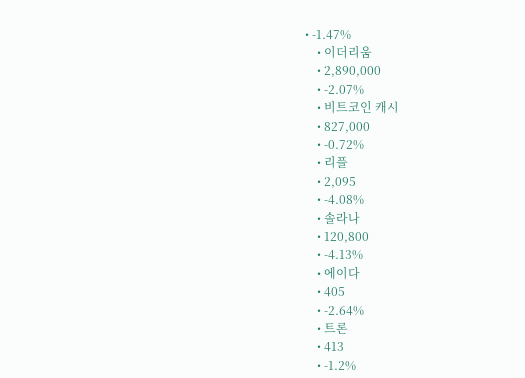• -1.47%
    • 이더리움
    • 2,890,000
    • -2.07%
    • 비트코인 캐시
    • 827,000
    • -0.72%
    • 리플
    • 2,095
    • -4.08%
    • 솔라나
    • 120,800
    • -4.13%
    • 에이다
    • 405
    • -2.64%
    • 트론
    • 413
    • -1.2%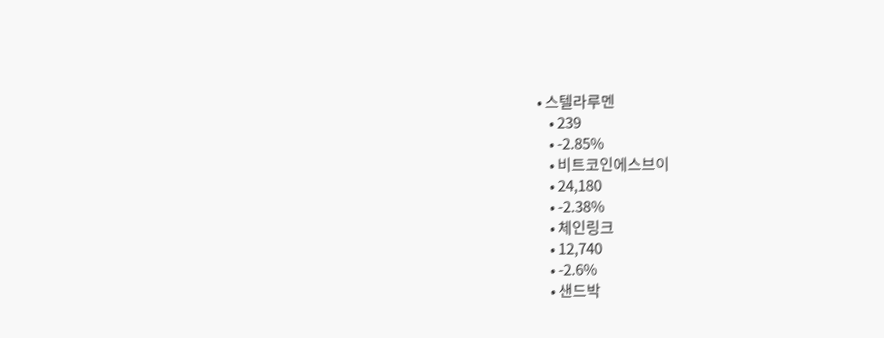• 스텔라루멘
    • 239
    • -2.85%
    • 비트코인에스브이
    • 24,180
    • -2.38%
    • 체인링크
    • 12,740
    • -2.6%
    • 샌드박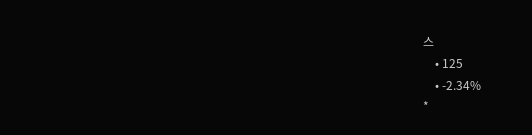스
    • 125
    • -2.34%
*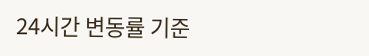24시간 변동률 기준